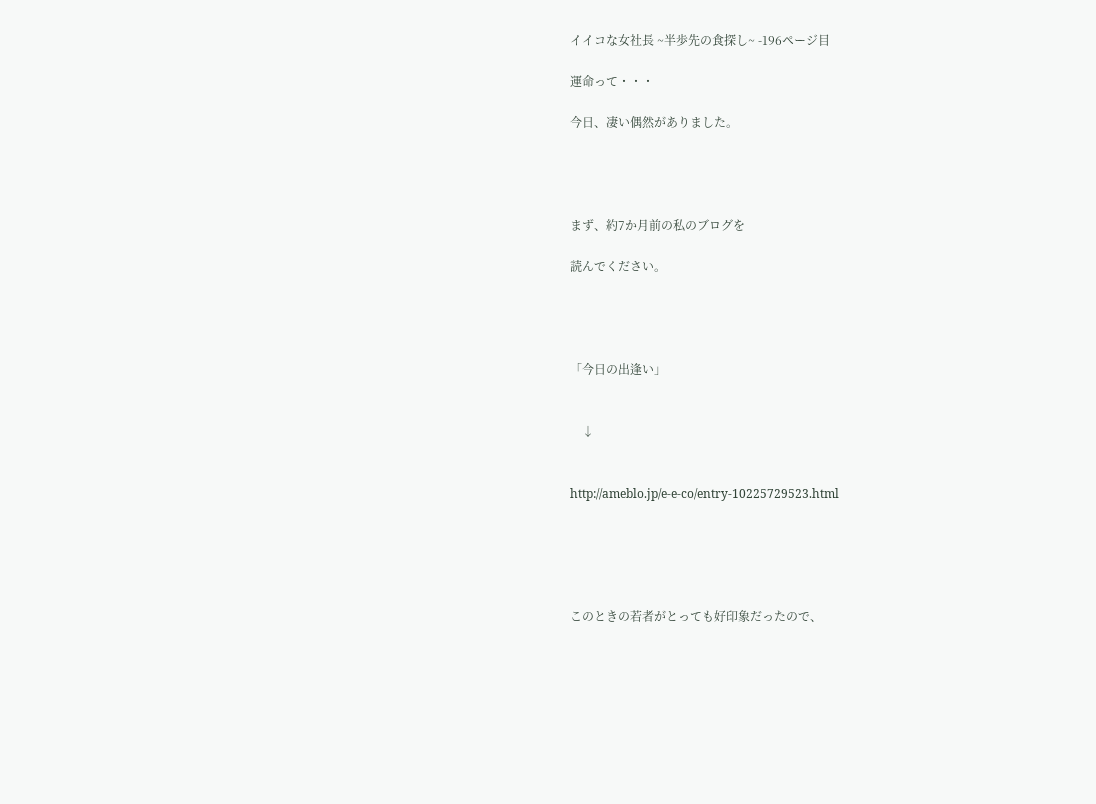イイコな女社長 ~半歩先の食探し~ -196ページ目

運命って・・・

今日、凄い偶然がありました。




まず、約7か月前の私のブログを

読んでください。




「今日の出逢い」


    ↓


http://ameblo.jp/e-e-co/entry-10225729523.html





このときの若者がとっても好印象だったので、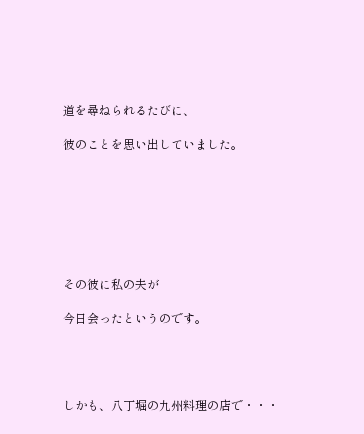道を尋ねられるたびに、

彼のことを思い出していました。







その彼に私の夫が

今日会ったというのです。




しかも、八丁堀の九州料理の店で・・・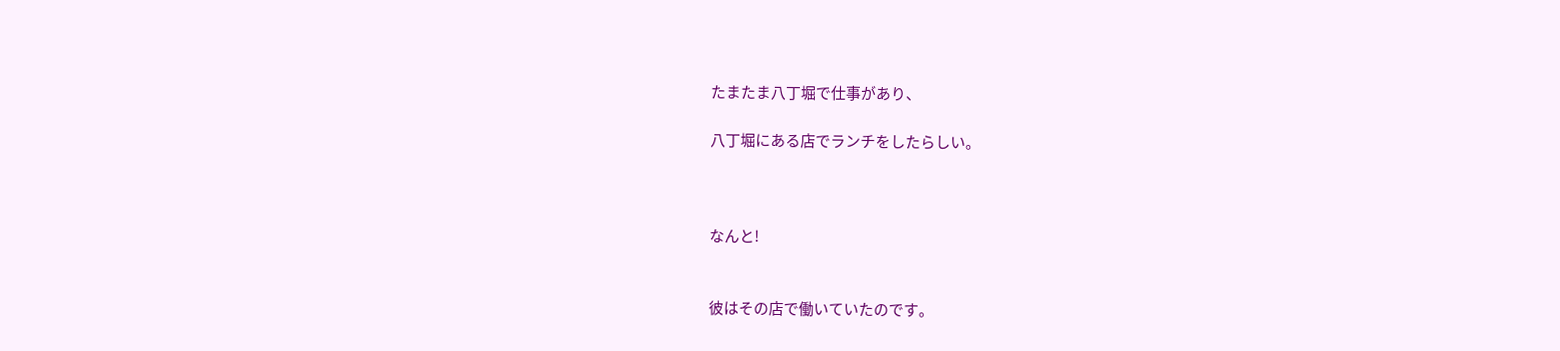たまたま八丁堀で仕事があり、

八丁堀にある店でランチをしたらしい。



なんと!


彼はその店で働いていたのです。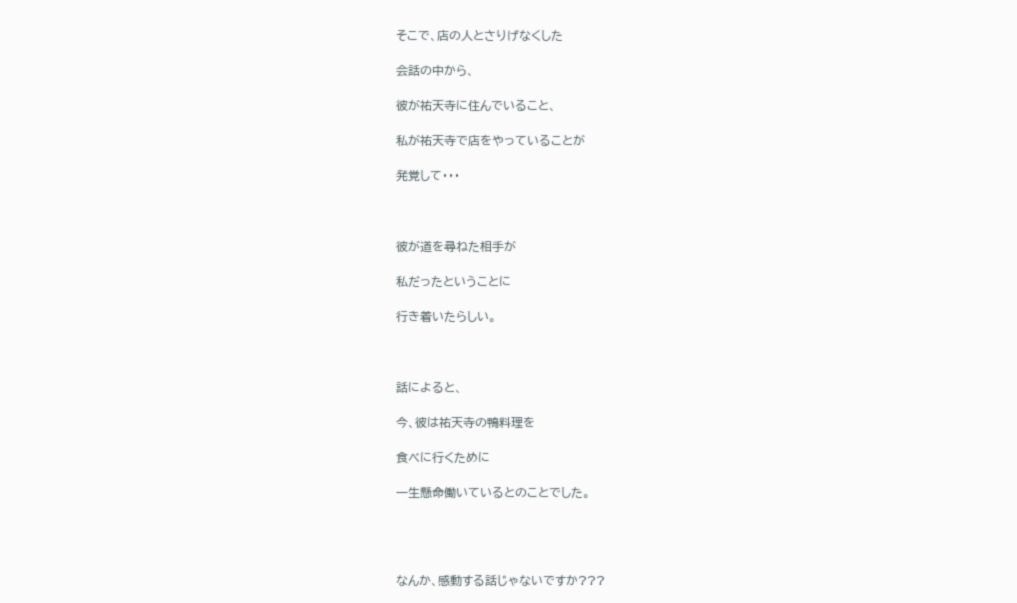そこで、店の人とさりげなくした

会話の中から、

彼が祐天寺に住んでいること、

私が祐天寺で店をやっていることが

発覚して・・・



彼が道を尋ねた相手が

私だったということに

行き着いたらしい。



話によると、

今、彼は祐天寺の鴨料理を

食べに行くために

一生懸命働いているとのことでした。




なんか、感動する話じゃないですか???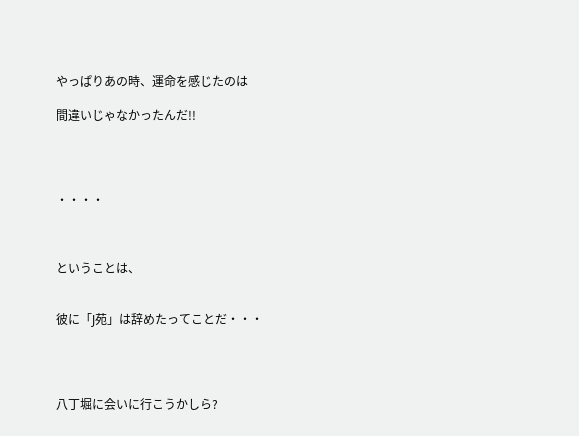やっぱりあの時、運命を感じたのは

間違いじゃなかったんだ!!




・・・・



ということは、


彼に「J苑」は辞めたってことだ・・・




八丁堀に会いに行こうかしら?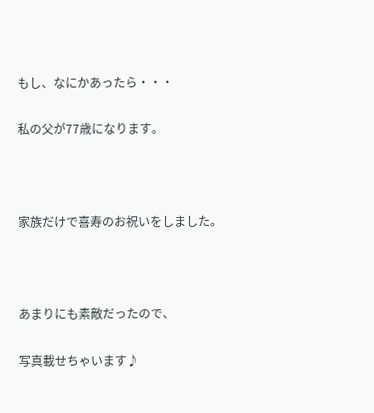もし、なにかあったら・・・

私の父が77歳になります。



家族だけで喜寿のお祝いをしました。



あまりにも素敵だったので、

写真載せちゃいます♪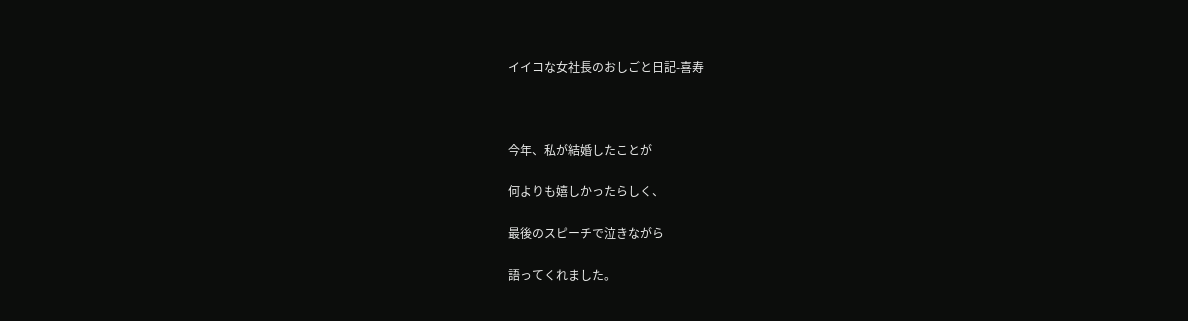イイコな女社長のおしごと日記-喜寿



今年、私が結婚したことが

何よりも嬉しかったらしく、

最後のスピーチで泣きながら

語ってくれました。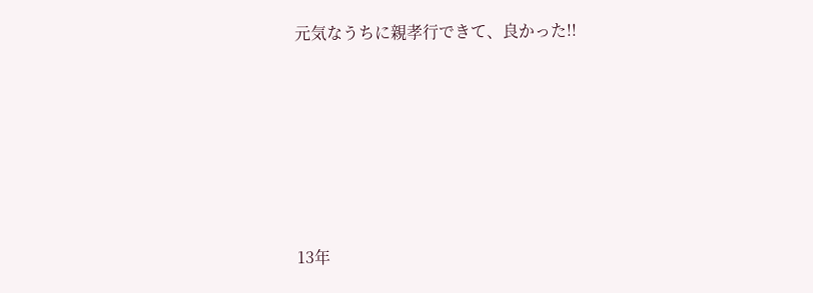元気なうちに親孝行できて、良かった!!







13年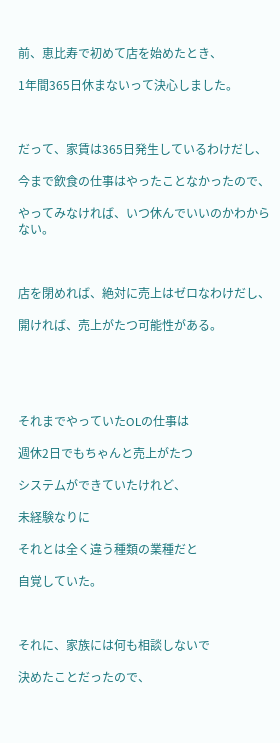前、恵比寿で初めて店を始めたとき、

1年間365日休まないって決心しました。



だって、家賃は365日発生しているわけだし、

今まで飲食の仕事はやったことなかったので、

やってみなければ、いつ休んでいいのかわからない。



店を閉めれば、絶対に売上はゼロなわけだし、

開ければ、売上がたつ可能性がある。





それまでやっていたOLの仕事は

週休2日でもちゃんと売上がたつ

システムができていたけれど、

未経験なりに

それとは全く違う種類の業種だと

自覚していた。



それに、家族には何も相談しないで

決めたことだったので、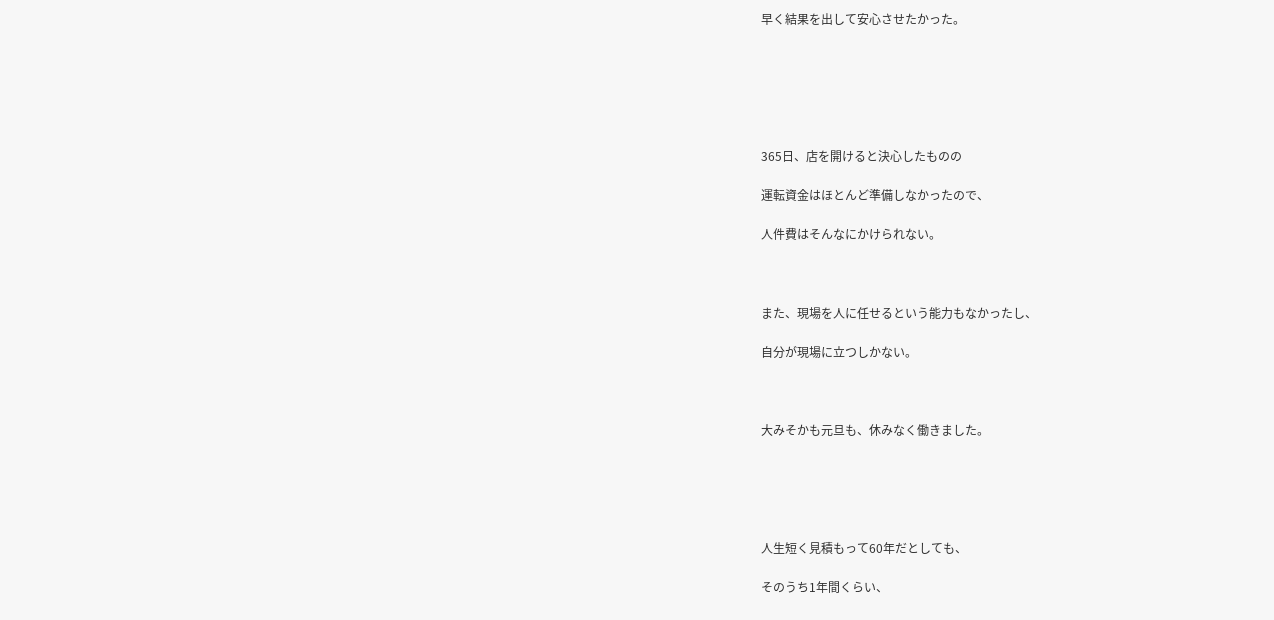早く結果を出して安心させたかった。






365日、店を開けると決心したものの

運転資金はほとんど準備しなかったので、

人件費はそんなにかけられない。



また、現場を人に任せるという能力もなかったし、

自分が現場に立つしかない。



大みそかも元旦も、休みなく働きました。





人生短く見積もって60年だとしても、

そのうち1年間くらい、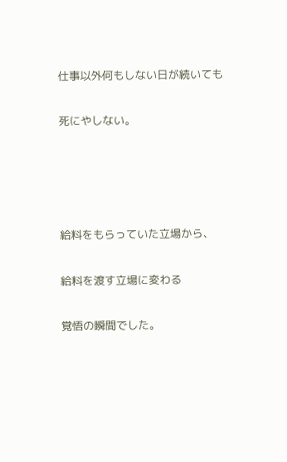仕事以外何もしない日が続いても

死にやしない。




給料をもらっていた立場から、

給料を渡す立場に変わる

覚悟の瞬間でした。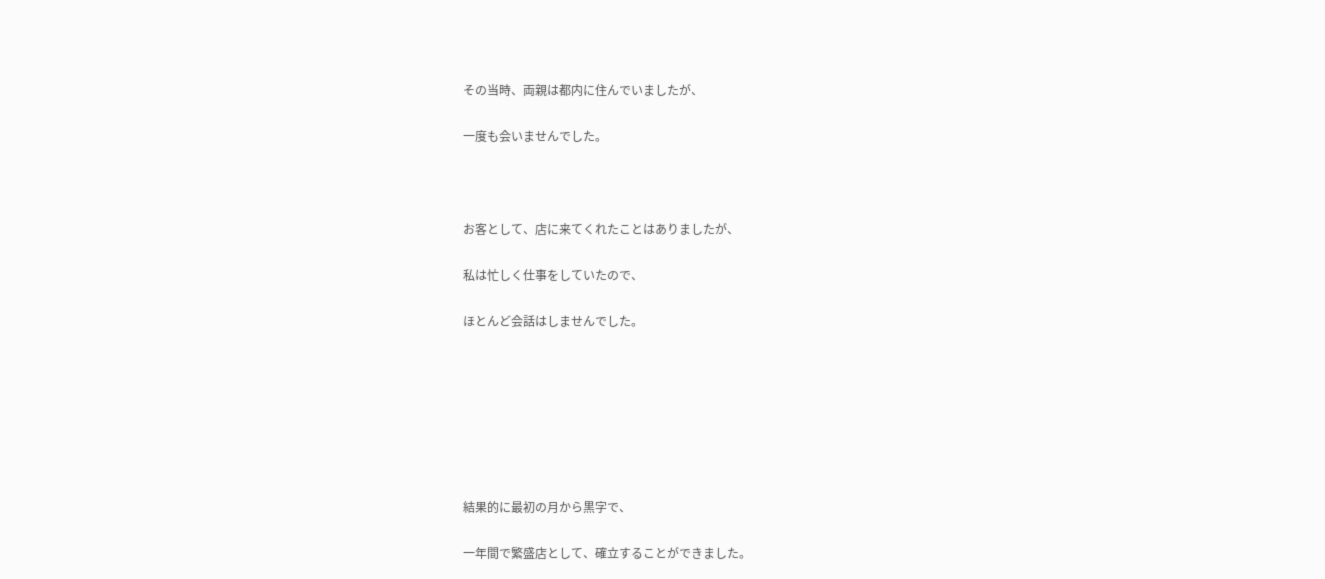その当時、両親は都内に住んでいましたが、

一度も会いませんでした。



お客として、店に来てくれたことはありましたが、

私は忙しく仕事をしていたので、

ほとんど会話はしませんでした。







結果的に最初の月から黒字で、

一年間で繁盛店として、確立することができました。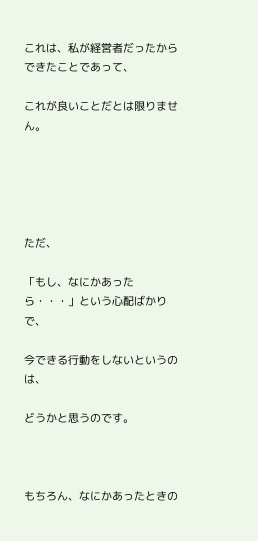これは、私が経営者だったからできたことであって、

これが良いことだとは限りません。





ただ、

「もし、なにかあったら・・・」という心配ばかりで、

今できる行動をしないというのは、

どうかと思うのです。



もちろん、なにかあったときの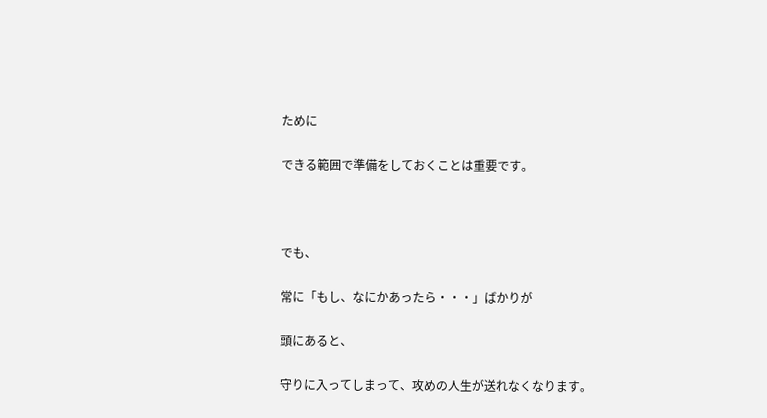ために

できる範囲で準備をしておくことは重要です。



でも、

常に「もし、なにかあったら・・・」ばかりが

頭にあると、

守りに入ってしまって、攻めの人生が送れなくなります。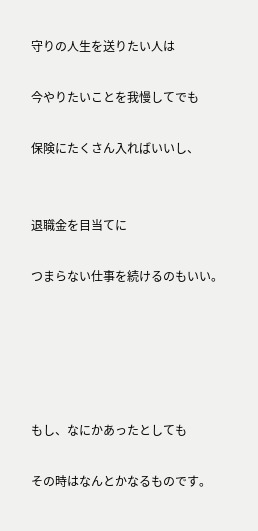守りの人生を送りたい人は

今やりたいことを我慢してでも

保険にたくさん入ればいいし、


退職金を目当てに

つまらない仕事を続けるのもいい。





もし、なにかあったとしても

その時はなんとかなるものです。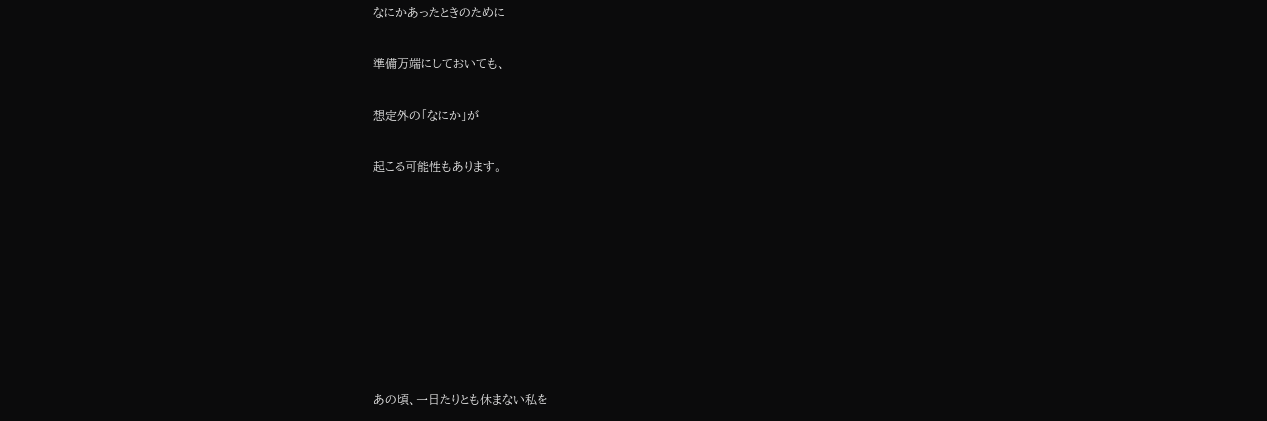なにかあったときのために

準備万端にしておいても、

想定外の「なにか」が

起こる可能性もあります。








あの頃、一日たりとも休まない私を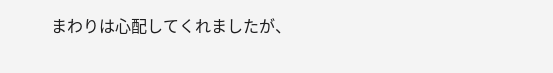まわりは心配してくれましたが、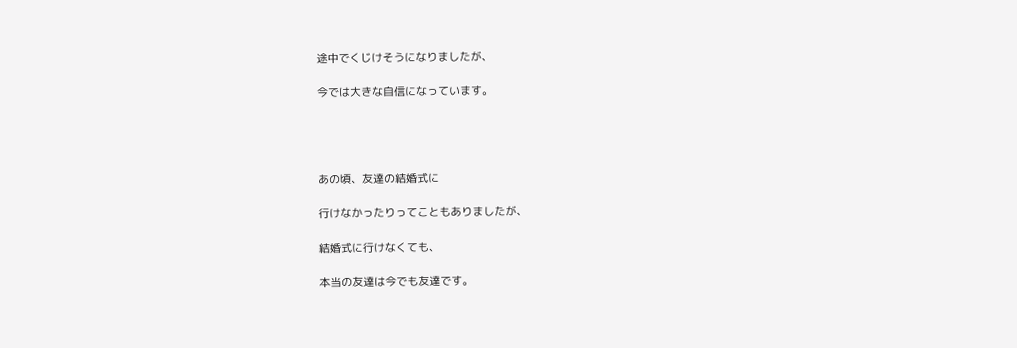途中でくじけそうになりましたが、

今では大きな自信になっています。




あの頃、友達の結婚式に

行けなかったりってこともありましたが、

結婚式に行けなくても、

本当の友達は今でも友達です。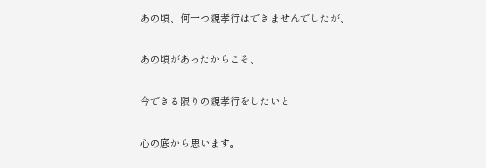あの頃、何一つ親孝行はできませんでしたが、

あの頃があったからこそ、

今できる限りの親孝行をしたいと

心の底から思います。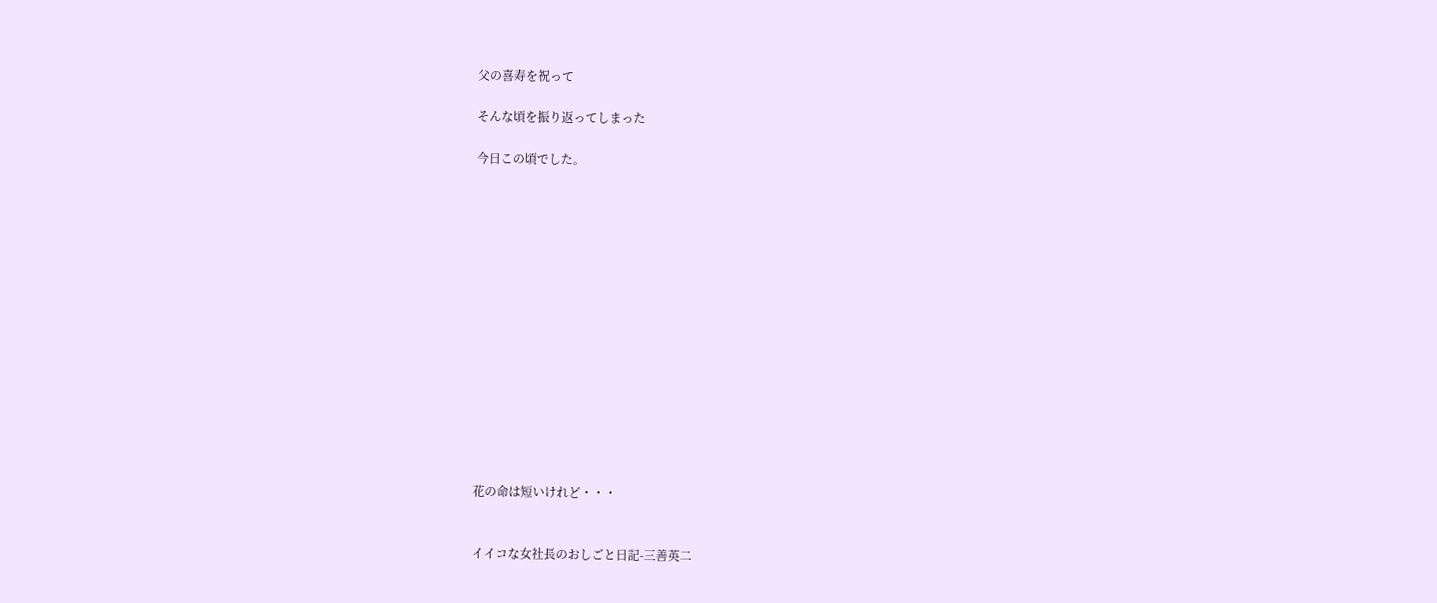父の喜寿を祝って

そんな頃を振り返ってしまった

今日この頃でした。















花の命は短いけれど・・・


イイコな女社長のおしごと日記-三善英二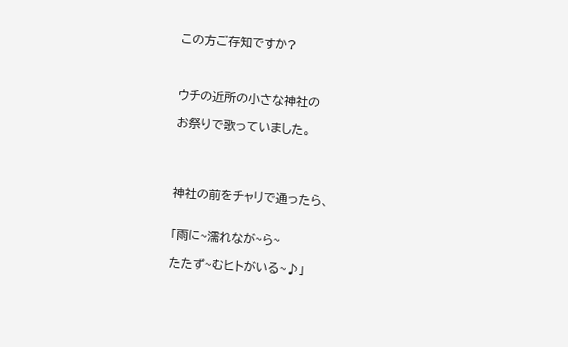この方ご存知ですか?



ウチの近所の小さな神社の

お祭りで歌っていました。




神社の前をチャリで通ったら、


「雨に~濡れなが~ら~

たたず~むヒトがいる~♪」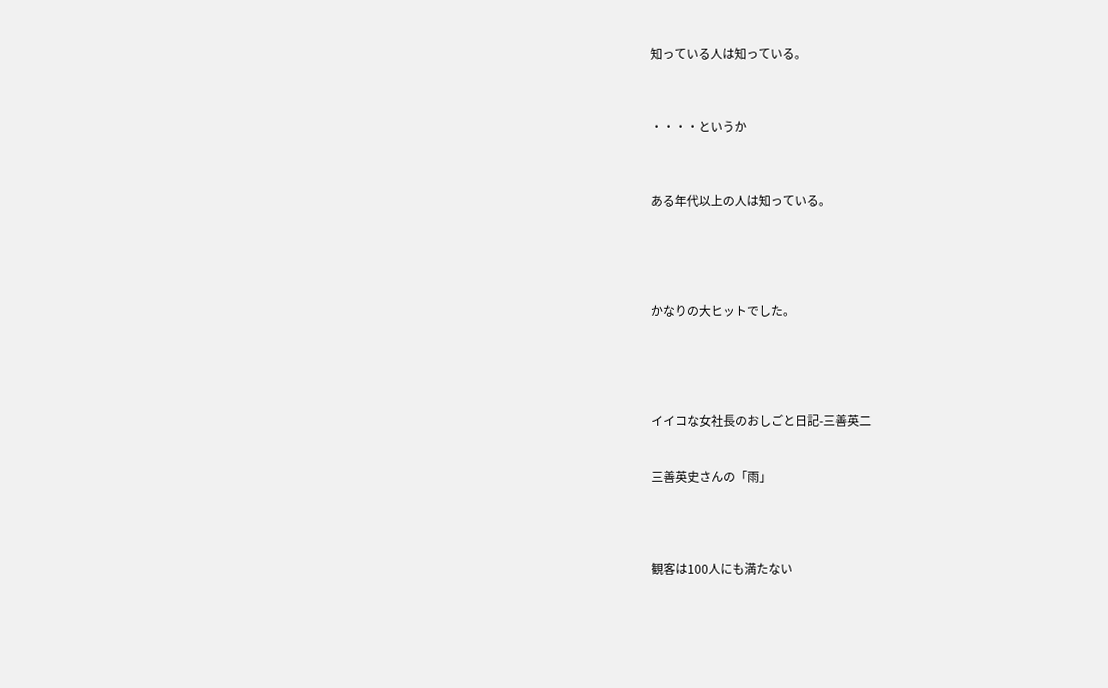知っている人は知っている。



・・・・というか



ある年代以上の人は知っている。





かなりの大ヒットでした。





イイコな女社長のおしごと日記-三善英二


三善英史さんの「雨」




観客は100人にも満たない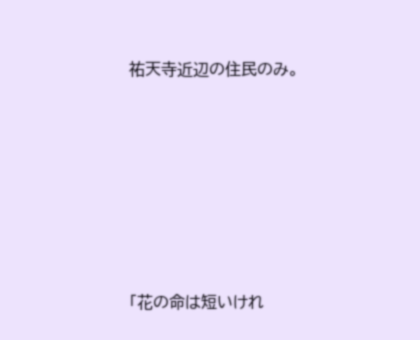祐天寺近辺の住民のみ。







「花の命は短いけれ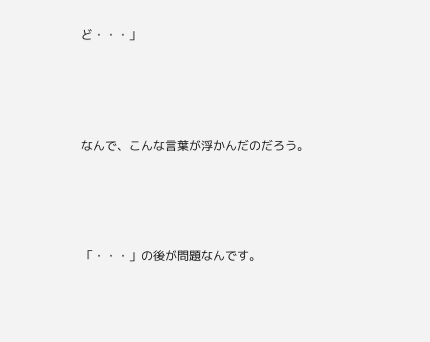ど・・・」




なんで、こんな言葉が浮かんだのだろう。




「・・・」の後が問題なんです。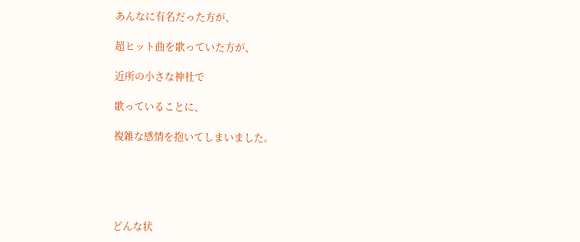あんなに有名だった方が、

超ヒット曲を歌っていた方が、

近所の小さな神社で

歌っていることに、

複雑な感情を抱いてしまいました。





どんな状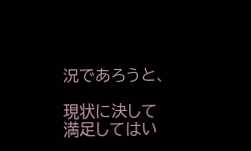況であろうと、

現状に決して満足してはい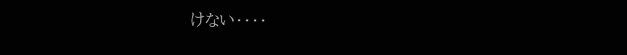けない・・・・